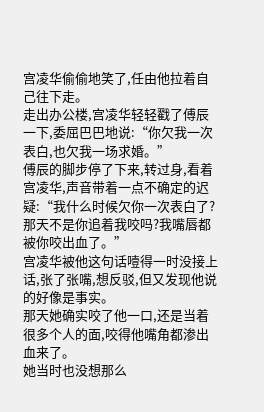宫凌华偷偷地笑了,任由他拉着自己往下走。
走出办公楼,宫凌华轻轻戳了傅辰一下,委屈巴巴地说:“你欠我一次表白,也欠我一场求婚。”
傅辰的脚步停了下来,转过身,看着宫凌华,声音带着一点不确定的迟疑:“我什么时候欠你一次表白了?那天不是你追着我咬吗?我嘴唇都被你咬出血了。”
宫凌华被他这句话噎得一时没接上话,张了张嘴,想反驳,但又发现他说的好像是事实。
那天她确实咬了他一口,还是当着很多个人的面,咬得他嘴角都渗出血来了。
她当时也没想那么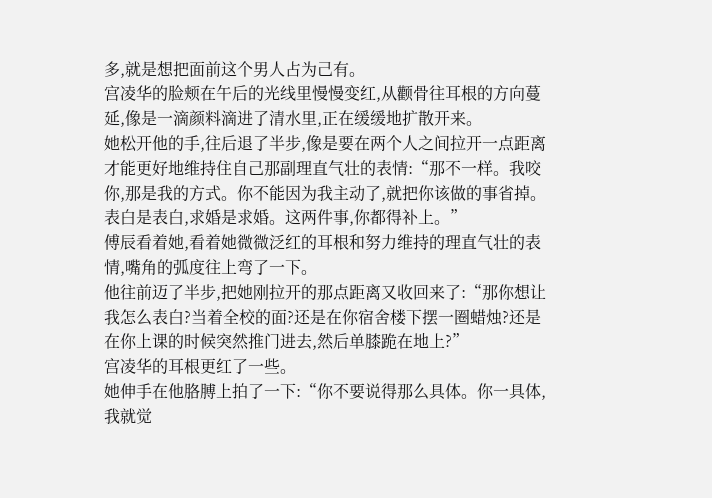多,就是想把面前这个男人占为己有。
宫凌华的脸颊在午后的光线里慢慢变红,从颧骨往耳根的方向蔓延,像是一滴颜料滴进了清水里,正在缓缓地扩散开来。
她松开他的手,往后退了半步,像是要在两个人之间拉开一点距离才能更好地维持住自己那副理直气壮的表情:“那不一样。我咬你,那是我的方式。你不能因为我主动了,就把你该做的事省掉。表白是表白,求婚是求婚。这两件事,你都得补上。”
傅辰看着她,看着她微微泛红的耳根和努力维持的理直气壮的表情,嘴角的弧度往上弯了一下。
他往前迈了半步,把她刚拉开的那点距离又收回来了:“那你想让我怎么表白?当着全校的面?还是在你宿舍楼下摆一圈蜡烛?还是在你上课的时候突然推门进去,然后单膝跪在地上?”
宫凌华的耳根更红了一些。
她伸手在他胳膊上拍了一下:“你不要说得那么具体。你一具体,我就觉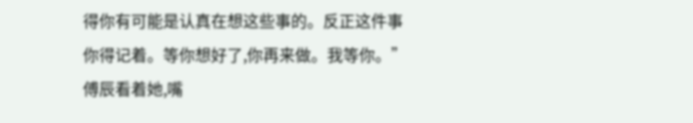得你有可能是认真在想这些事的。反正这件事你得记着。等你想好了,你再来做。我等你。”
傅辰看着她,嘴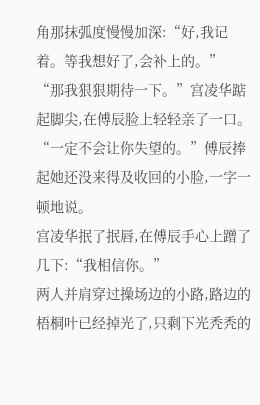角那抹弧度慢慢加深:“好,我记着。等我想好了,会补上的。”
“那我狠狠期待一下。”宫凌华踮起脚尖,在傅辰脸上轻轻亲了一口。
“一定不会让你失望的。”傅辰捧起她还没来得及收回的小脸,一字一顿地说。
宫凌华抿了抿唇,在傅辰手心上蹭了几下:“我相信你。”
两人并肩穿过操场边的小路,路边的梧桐叶已经掉光了,只剩下光秃秃的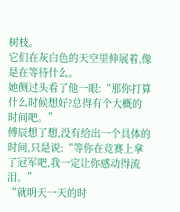树枝。
它们在灰白色的天空里伸展着,像是在等待什么。
她侧过头看了他一眼:“那你打算什么时候想好?总得有个大概的时间吧。”
傅辰想了想,没有给出一个具体的时间,只是说:“等你在竞赛上拿了冠军吧,我一定让你感动得流泪。”
“就明天一天的时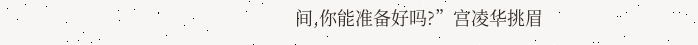间,你能准备好吗?”宫凌华挑眉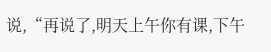说,“再说了,明天上午你有课,下午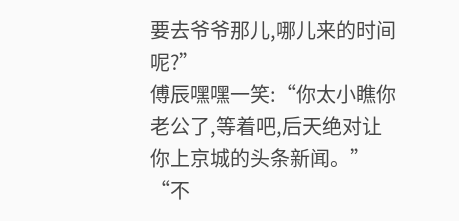要去爷爷那儿,哪儿来的时间呢?”
傅辰嘿嘿一笑:“你太小瞧你老公了,等着吧,后天绝对让你上京城的头条新闻。”
“不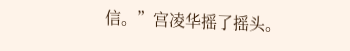信。”宫凌华摇了摇头。